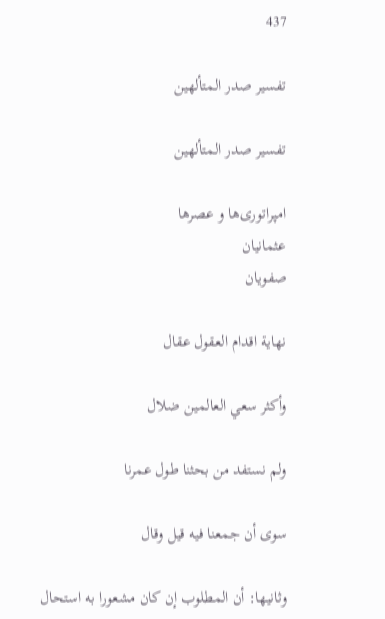437

تفسیر صدر المتألهین

تفسير صدر المتألهين

امپراتوری‌ها و عصرها
عثمانیان
صفویان

نهاية اقدام العقول عقال

وأكثر سعي العالمين ضلال

ولم نستفد من بحثنا طول عمرنا

سوى أن جمعنا فيه قيل وقال

وثانيها: أن المطلوب إن كان مشعورا به استحال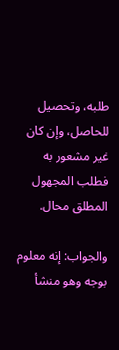طلبه، وتحصيل للحاصل، وإن كان غير مشعور به فطلب المجهول المطلق محال.

والجواب: إنه معلوم بوجه وهو منشأ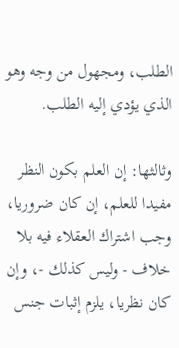الطلب، ومجهول من وجه وهو الذي يؤدي إليه الطلب.

وثالثها: إن العلم بكون النظر مفيدا للعلم، إن كان ضروريا، وجب اشتراك العقلاء فيه بلا خلاف - وليس كذلك -، وإن كان نظريا، يلزم إثبات جنس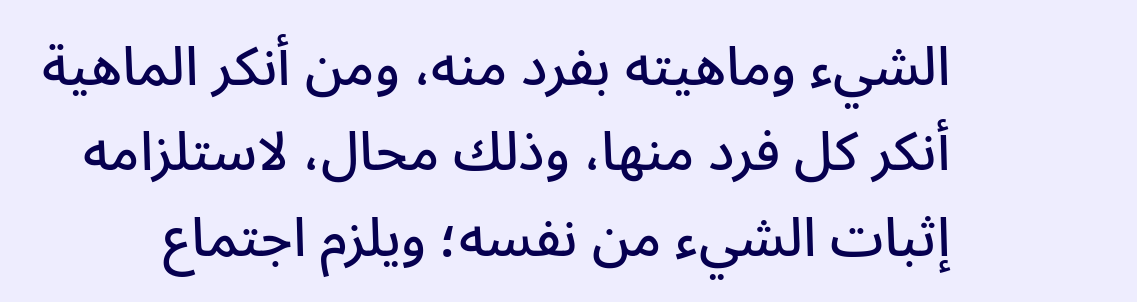الشيء وماهيته بفرد منه، ومن أنكر الماهية أنكر كل فرد منها، وذلك محال، لاستلزامه إثبات الشيء من نفسه؛ ويلزم اجتماع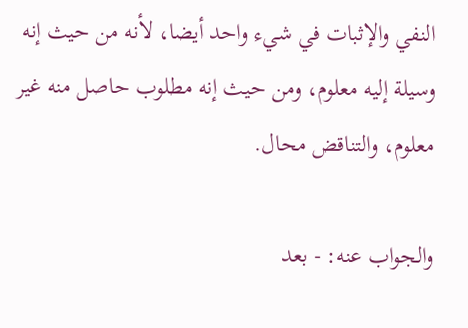النفي والإثبات في شيء واحد أيضا، لأنه من حيث إنه وسيلة إليه معلوم، ومن حيث إنه مطلوب حاصل منه غير معلوم، والتناقض محال.

والجواب عنه: - بعد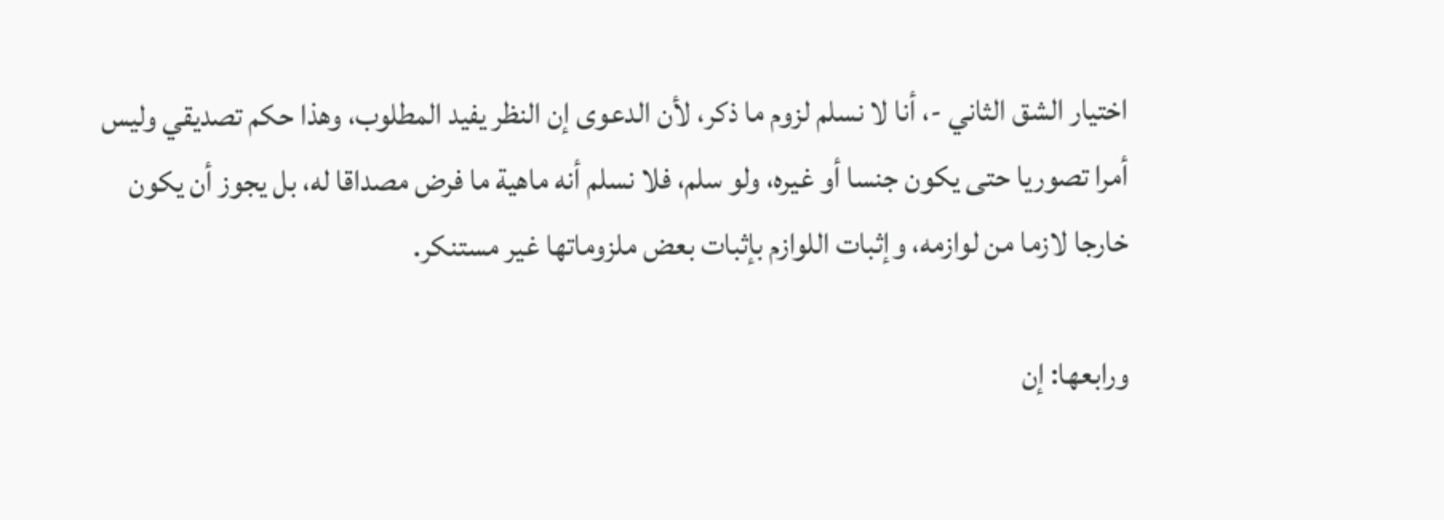اختيار الشق الثاني -، أنا لا نسلم لزوم ما ذكر، لأن الدعوى إن النظر يفيد المطلوب، وهذا حكم تصديقي وليس أمرا تصوريا حتى يكون جنسا أو غيره، ولو سلم، فلا نسلم أنه ماهية ما فرض مصداقا له، بل يجوز أن يكون خارجا لازما من لوازمه، وإثبات اللوازم بإثبات بعض ملزوماتها غير مستنكر.

ورابعها: إن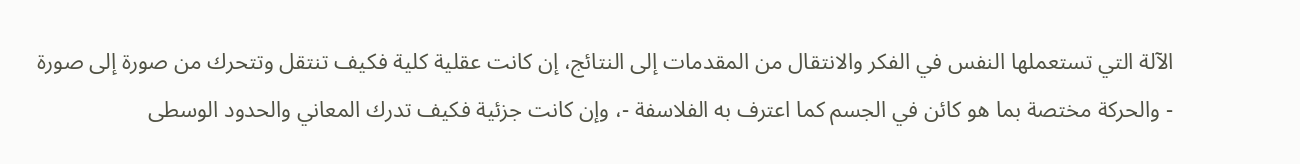الآلة التي تستعملها النفس في الفكر والانتقال من المقدمات إلى النتائج، إن كانت عقلية كلية فكيف تنتقل وتتحرك من صورة إلى صورة - والحركة مختصة بما هو كائن في الجسم كما اعترف به الفلاسفة -، وإن كانت جزئية فكيف تدرك المعاني والحدود الوسطى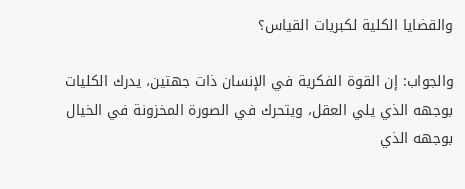والقضايا الكلية لكبريات القياس؟

والجواب: إن القوة الفكرية في الإنسان ذات جهتين، يدرك الكليات بوجهه الذي يلي العقل، ويتحرك في الصورة المخزونة في الخيال بوجهه الذي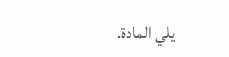يلي المادة.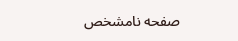صفحه نامشخص